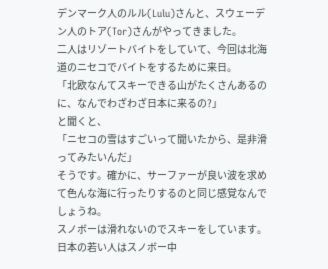デンマーク人のルル(Lulu)さんと、スウェーデン人のトア(Tor)さんがやってきました。
二人はリゾートバイトをしていて、今回は北海道のニセコでバイトをするために来日。
「北欧なんてスキーできる山がたくさんあるのに、なんでわざわざ日本に来るの?」
と聞くと、
「ニセコの雪はすごいって聞いたから、是非滑ってみたいんだ」
そうです。確かに、サーファーが良い波を求めて色んな海に行ったりするのと同じ感覚なんでしょうね。
スノボーは滑れないのでスキーをしています。日本の若い人はスノボー中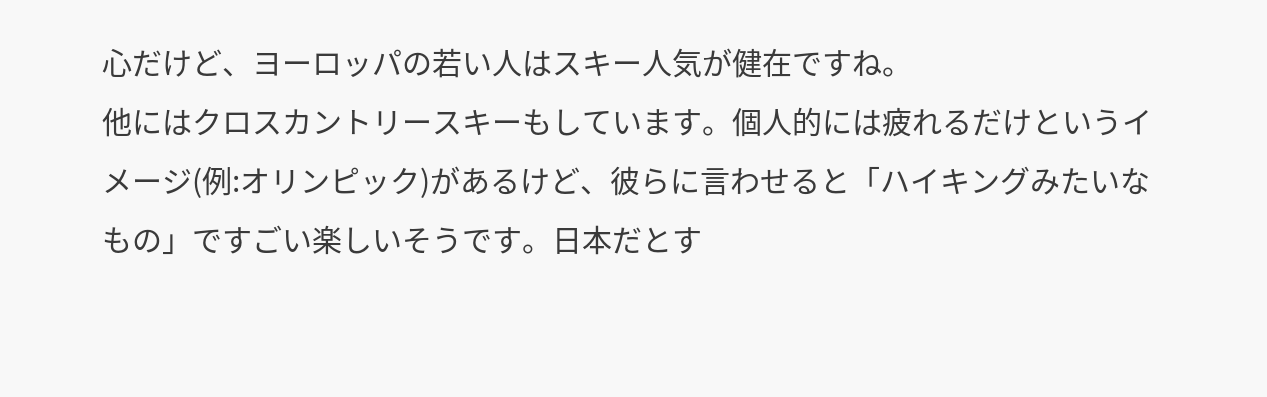心だけど、ヨーロッパの若い人はスキー人気が健在ですね。
他にはクロスカントリースキーもしています。個人的には疲れるだけというイメージ(例:オリンピック)があるけど、彼らに言わせると「ハイキングみたいなもの」ですごい楽しいそうです。日本だとす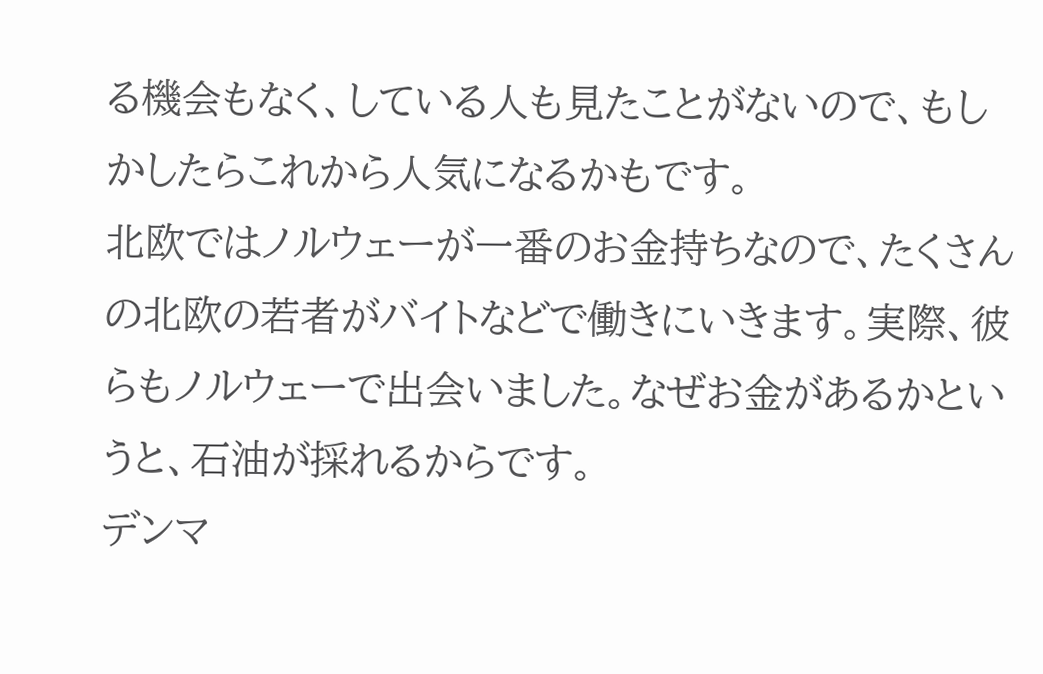る機会もなく、している人も見たことがないので、もしかしたらこれから人気になるかもです。
北欧ではノルウェーが一番のお金持ちなので、たくさんの北欧の若者がバイトなどで働きにいきます。実際、彼らもノルウェーで出会いました。なぜお金があるかというと、石油が採れるからです。
デンマ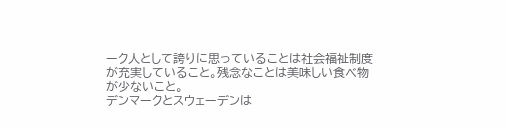ーク人として誇りに思っていることは社会福祉制度が充実していること。残念なことは美味しい食べ物が少ないこと。
デンマークとスウェーデンは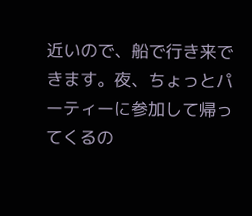近いので、船で行き来できます。夜、ちょっとパーティーに参加して帰ってくるの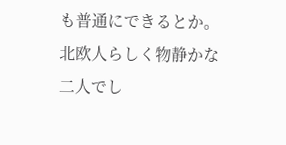も普通にできるとか。
北欧人らしく物静かな二人でし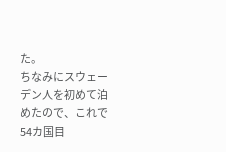た。
ちなみにスウェーデン人を初めて泊めたので、これで54カ国目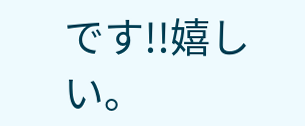です!!嬉しい。